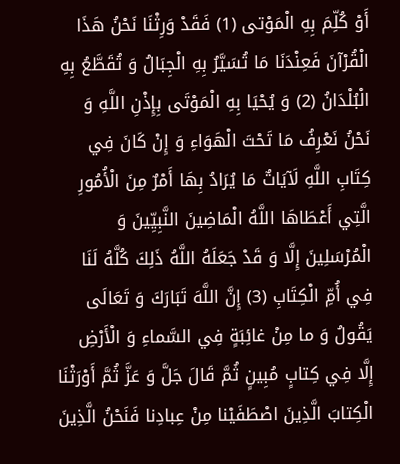أَوْ كُلِّمَ بِهِ الْمَوْتى (1) فَقَدْ وَرِثْنَا نَحْنُ هَذَا الْقُرْآنَ فَعِنْدَنَا مَا تُسَيَّرُ بِهِ الْجِبَالُ وَ تُقَطَّعُ بِهِ الْبُلْدَانُ (2) وَ يُحْيَا بِهِ الْمَوْتَى بِإِذْنِ اللَّهِ وَ نَحْنُ نَعْرِفُ مَا تَحْتَ الْهَوَاءِ وَ إِنْ كَانَ فِي كِتَابِ اللَّهِ لَآيَاتٌ مَا يُرَادُ بِهَا أَمْرٌ مِنَ الْأُمُورِ الَّتِي أَعْطَاهَا اللَّهُ الْمَاضِينَ النَّبِيِّينَ وَ الْمُرْسَلِينَ إِلَّا وَ قَدْ جَعَلَهُ اللَّهُ ذَلِكَ كُلَّهُ لَنَا فِي أُمِّ الْكِتَابِ (3) إِنَّ اللَّهَ تَبَارَكَ وَ تَعَالَى يَقُولُ وَ ما مِنْ غائِبَةٍ فِي السَّماءِ وَ الْأَرْضِ إِلَّا فِي كِتابٍ مُبِينٍ ثُمَّ قَالَ جَلَّ وَ عَزَّ ثُمَّ أَوْرَثْنَا الْكِتابَ الَّذِينَ اصْطَفَيْنا مِنْ عِبادِنا فَنَحْنُ الَّذِينَ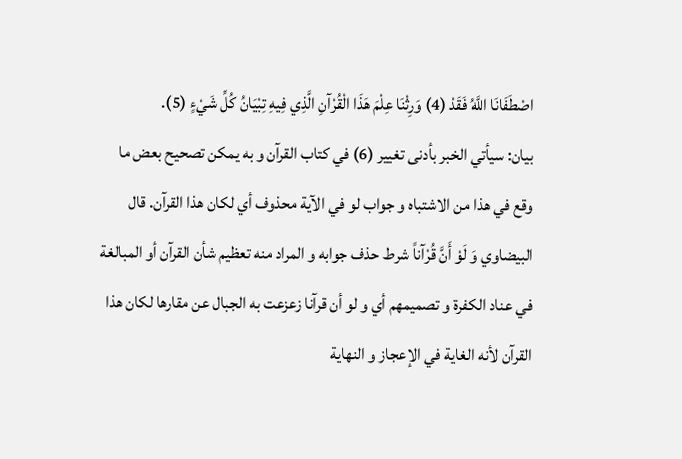اصْطَفَانَا اللَّهُ فَقَدْ (4) وَرِثْنَا عِلْمَ هَذَا الْقُرْآنِ الَّذِي فِيهِ تِبْيَانُ كُلِّ شَيْءٍ (5).
بيان: سيأتي الخبر بأدنى تغيير (6) في كتاب القرآن و به يمكن تصحيح بعض ما وقع في هذا من الاشتباه و جواب لو في الآية محذوف أي لكان هذا القرآن. قال البيضاوي وَ لَوْ أَنَّ قُرْآناً شرط حذف جوابه و المراد منه تعظيم شأن القرآن أو المبالغة في عناد الكفرة و تصميمهم أي و لو أن قرآنا زعزعت به الجبال عن مقارها لكان هذا القرآن لأنه الغاية في الإعجاز و النهاية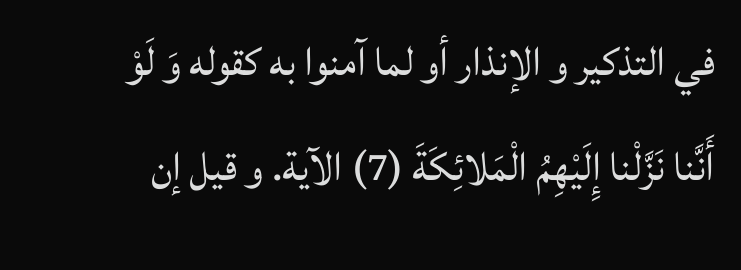في التذكير و الإنذار أو لما آمنوا به كقوله وَ لَوْ أَنَّنا نَزَّلْنا إِلَيْهِمُ الْمَلائِكَةَ (7) الآية. و قيل إن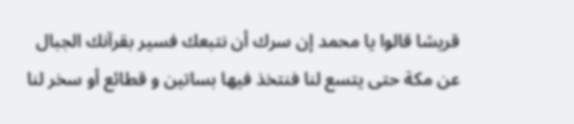قريشا قالوا يا محمد إن سرك أن نتبعك فسير بقرآنك الجبال عن مكة حتى يتسع لنا فنتخذ فيها بساتين و قطائع أو سخر لنا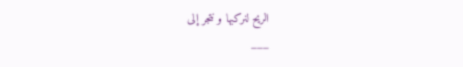الريح لنركبها و نتجر إلى
___